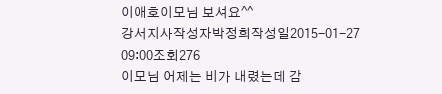이애호이모님 보셔요^^
강서지사작성자박정희작성일2015-01-27 09:00조회276
이모님 어제는 비가 내렸는데 감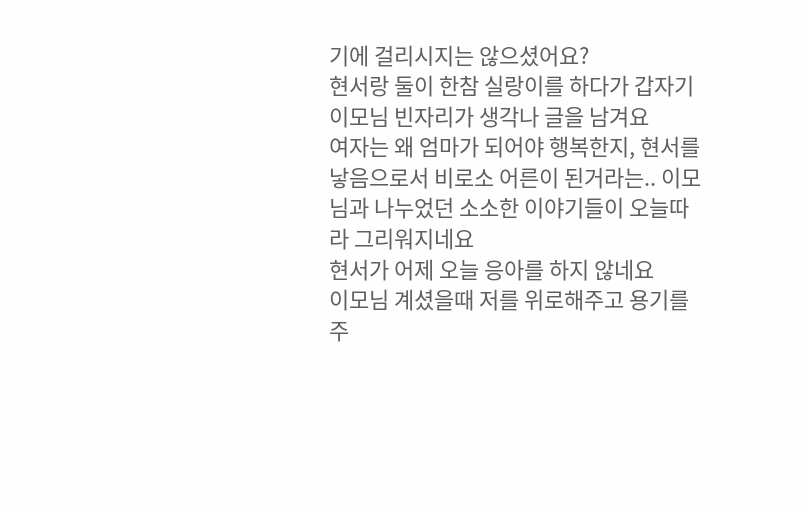기에 걸리시지는 않으셨어요?
현서랑 둘이 한참 실랑이를 하다가 갑자기 이모님 빈자리가 생각나 글을 남겨요
여자는 왜 엄마가 되어야 행복한지, 현서를 낳음으로서 비로소 어른이 된거라는.. 이모님과 나누었던 소소한 이야기들이 오늘따라 그리워지네요
현서가 어제 오늘 응아를 하지 않네요
이모님 계셨을때 저를 위로해주고 용기를 주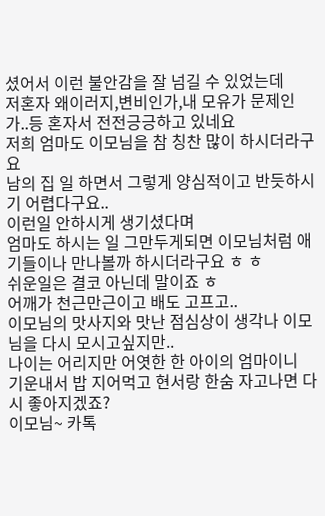셨어서 이런 불안감을 잘 넘길 수 있었는데
저혼자 왜이러지,변비인가,내 모유가 문제인가..등 혼자서 전전긍긍하고 있네요
저희 엄마도 이모님을 참 칭찬 많이 하시더라구요
남의 집 일 하면서 그렇게 양심적이고 반듯하시기 어렵다구요..
이런일 안하시게 생기셨다며
엄마도 하시는 일 그만두게되면 이모님처럼 애기들이나 만나볼까 하시더라구요 ㅎ ㅎ
쉬운일은 결코 아닌데 말이죠 ㅎ
어깨가 천근만근이고 배도 고프고..
이모님의 맛사지와 맛난 점심상이 생각나 이모님을 다시 모시고싶지만..
나이는 어리지만 어엿한 한 아이의 엄마이니
기운내서 밥 지어먹고 현서랑 한숨 자고나면 다시 좋아지겠죠?
이모님~ 카톡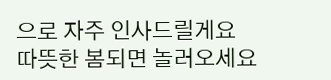으로 자주 인사드릴게요
따뜻한 봄되면 놀러오세요